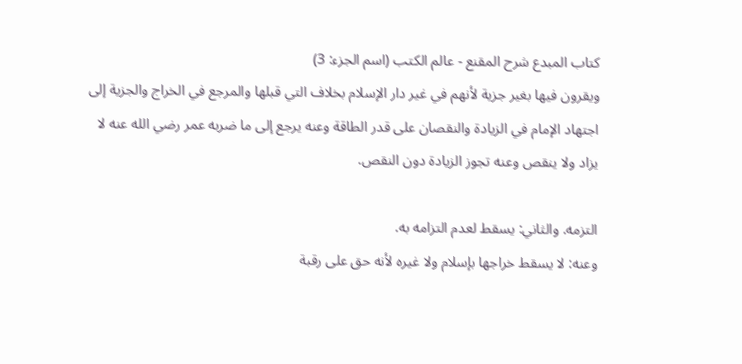كتاب المبدع شرح المقنع - عالم الكتب (اسم الجزء: 3)
ويقرون فيها بغير جزية لأنهم في غير دار الإسلام بخلاف التي قبلها والمرجع في الخراج والجزية إلى اجتهاد الإمام في الزيادة والنقصان على قدر الطاقة وعنه يرجع إلى ما ضربه عمر رضي الله عنه لا يزاد ولا ينقص وعنه تجوز الزيادة دون النقص.

التزمه. والثاني: يسقط لعدم التزامه به.
وعنه: لا يسقط خراجها بإسلام ولا غيره لأنه حق على رقبة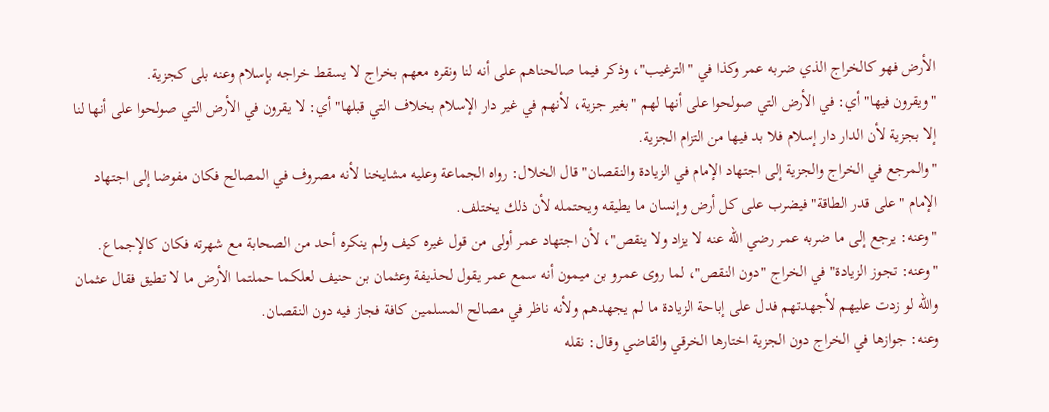الأرض فهو كالخراج الذي ضربه عمر وكذا في "الترغيب"، وذكر فيما صالحناهم على أنه لنا ونقره معهم بخراج لا يسقط خراجه بإسلام وعنه بلى كجزية.
"ويقرون فيها" أي: في الأرض التي صولحوا على أنها لهم "بغير جزية، لأنهم في غير دار الإسلام بخلاف التي قبلها" أي: لا يقرون في الأرض التي صولحوا على أنها لنا إلا بجزية لأن الدار دار إسلام فلا بد فيها من التزام الجزية.
"والمرجع في الخراج والجزية إلى اجتهاد الإمام في الزيادة والنقصان" قال الخلال: رواه الجماعة وعليه مشايخنا لأنه مصروف في المصالح فكان مفوضا إلى اجتهاد الإمام "على قدر الطاقة" فيضرب على كل أرض وإنسان ما يطيقه ويحتمله لأن ذلك يختلف.
"وعنه: يرجع إلى ما ضربه عمر رضي الله عنه لا يزاد ولا ينقص"، لأن اجتهاد عمر أولى من قول غيره كيف ولم ينكره أحد من الصحابة مع شهرته فكان كالإجماع.
"وعنه: تجوز الزيادة" في الخراج "دون النقص"، لما روى عمرو بن ميمون أنه سمع عمر يقول لحذيفة وعثمان بن حنيف لعلكما حملتما الأرض ما لا تطيق فقال عثمان والله لو زدت عليهم لأجهدتهم فدل على إباحة الزيادة ما لم يجهدهم ولأنه ناظر في مصالح المسلمين كافة فجاز فيه دون النقصان.
وعنه: جوازها في الخراج دون الجزية اختارها الخرقي والقاضي وقال: نقله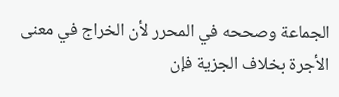الجماعة وصححه في المحرر لأن الخراج في معنى الأجرة بخلاف الجزية فإن